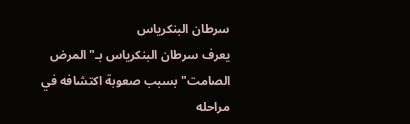سرطان البنكرياس
يعرف سرطان البنكرياس بـ"المرض الصامت" بسبب صعوبة اكتشافه في مراحله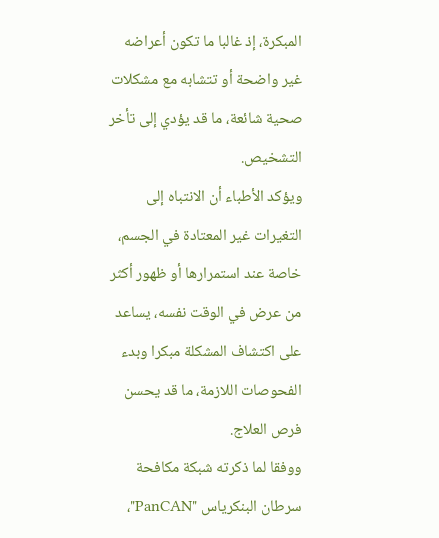المبكرة، إذ غالبا ما تكون أعراضه غير واضحة أو تتشابه مع مشكلات صحية شائعة، ما قد يؤدي إلى تأخر التشخيص.
ويؤكد الأطباء أن الانتباه إلى التغيرات غير المعتادة في الجسم، خاصة عند استمرارها أو ظهور أكثر من عرض في الوقت نفسه، يساعد على اكتشاف المشكلة مبكرا وبدء الفحوصات اللازمة، ما قد يحسن فرص العلاج.
ووفقا لما ذكرته شبكة مكافحة سرطان البنكرياس "PanCAN"،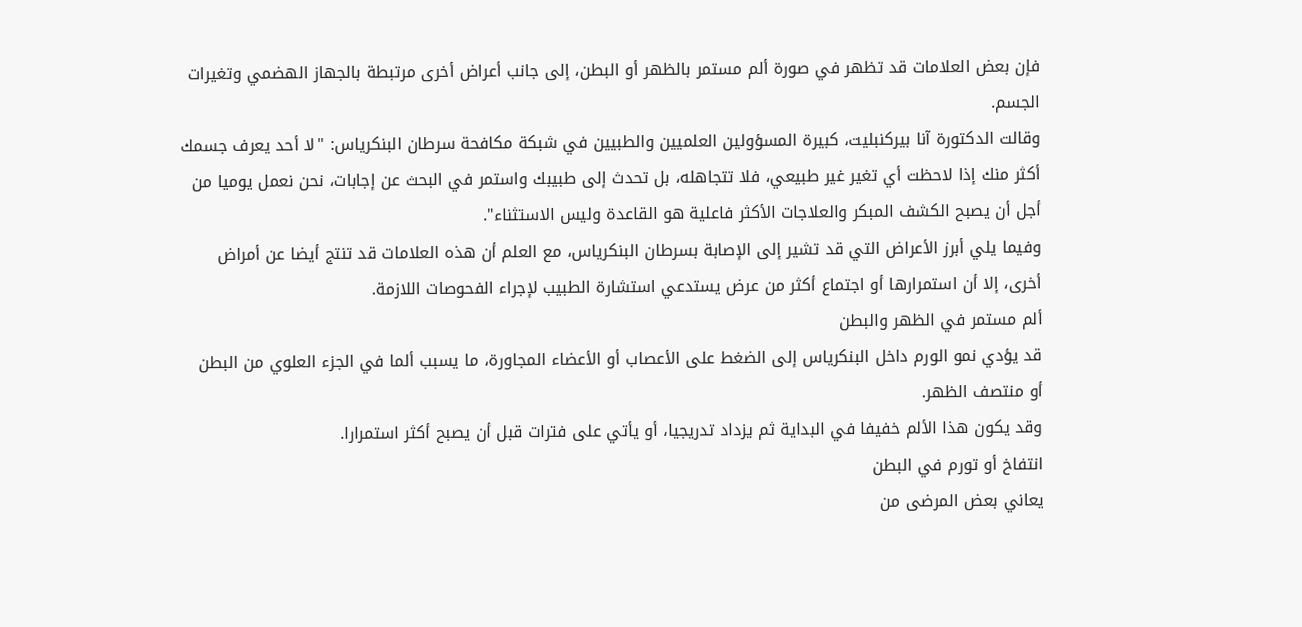فإن بعض العلامات قد تظهر في صورة ألم مستمر بالظهر أو البطن، إلى جانب أعراض أخرى مرتبطة بالجهاز الهضمي وتغيرات الجسم.
وقالت الدكتورة آنا بيركنبليت، كبيرة المسؤولين العلميين والطبيين في شبكة مكافحة سرطان البنكرياس: "لا أحد يعرف جسمك أكثر منك إذا لاحظت أي تغير غير طبيعي، فلا تتجاهله، بل تحدث إلى طبيبك واستمر في البحث عن إجابات، نحن نعمل يوميا من أجل أن يصبح الكشف المبكر والعلاجات الأكثر فاعلية هو القاعدة وليس الاستثناء".
وفيما يلي أبرز الأعراض التي قد تشير إلى الإصابة بسرطان البنكرياس، مع العلم أن هذه العلامات قد تنتج أيضا عن أمراض أخرى، إلا أن استمرارها أو اجتماع أكثر من عرض يستدعي استشارة الطبيب لإجراء الفحوصات اللازمة.
ألم مستمر في الظهر والبطن
قد يؤدي نمو الورم داخل البنكرياس إلى الضغط على الأعصاب أو الأعضاء المجاورة، ما يسبب ألما في الجزء العلوي من البطن أو منتصف الظهر.
وقد يكون هذا الألم خفيفا في البداية ثم يزداد تدريجيا، أو يأتي على فترات قبل أن يصبح أكثر استمرارا.
انتفاخ أو تورم في البطن
يعاني بعض المرضى من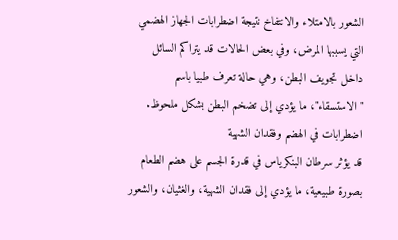الشعور بالامتلاء والانتفاخ نتيجة اضطرابات الجهاز الهضمي التي يسببها المرض، وفي بعض الحالات قد يتراكم السائل داخل تجويف البطن، وهي حالة تعرف طبيا باسم "الاستسقاء"، ما يؤدي إلى تضخم البطن بشكل ملحوظ.
اضطرابات في الهضم وفقدان الشهية
قد يؤثر سرطان البنكرياس في قدرة الجسم على هضم الطعام بصورة طبيعية، ما يؤدي إلى فقدان الشهية، والغثيان، والشعور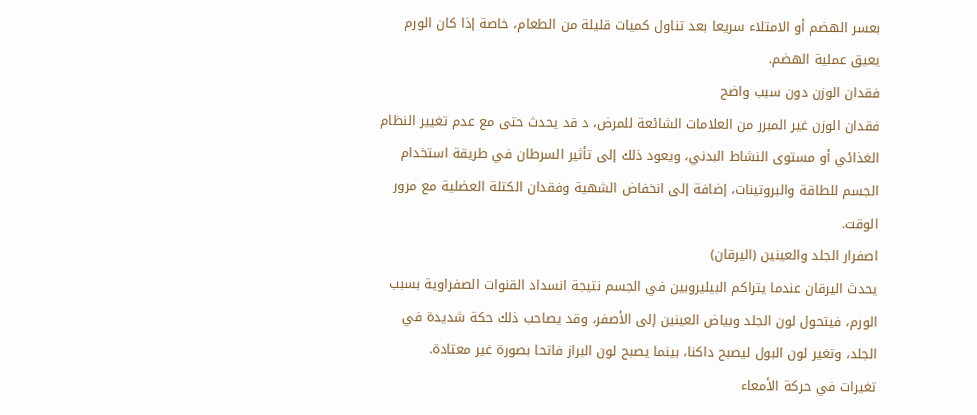بعسر الهضم أو الامتلاء سريعا بعد تناول كميات قليلة من الطعام، خاصة إذا كان الورم يعيق عملية الهضم.
فقدان الوزن دون سبب واضح
فقدان الوزن غير المبرر من العلامات الشائعة للمرض، د قد يحدث حتى مع عدم تغيير النظام الغذائي أو مستوى النشاط البدني، ويعود ذلك إلى تأثير السرطان في طريقة استخدام الجسم للطاقة والبروتينات، إضافة إلى انخفاض الشهية وفقدان الكتلة العضلية مع مرور الوقت.
اصفرار الجلد والعينين (اليرقان)
يحدث اليرقان عندما يتراكم البيليروبين في الجسم نتيجة انسداد القنوات الصفراوية بسبب الورم، فيتحول لون الجلد وبياض العينين إلى الأصفر، وقد يصاحب ذلك حكة شديدة في الجلد، وتغير لون البول ليصبح داكنا، بينما يصبح لون البراز فاتحا بصورة غير معتادة.
تغيرات في حركة الأمعاء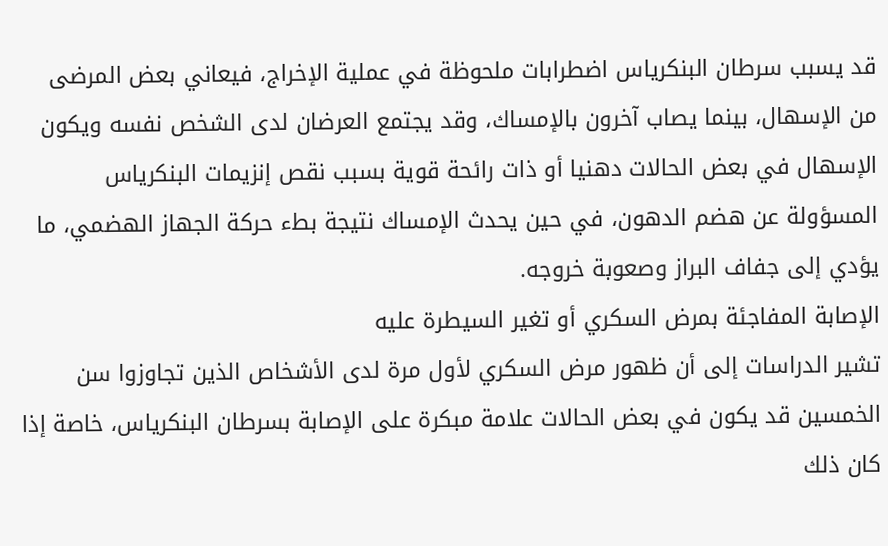قد يسبب سرطان البنكرياس اضطرابات ملحوظة في عملية الإخراج، فيعاني بعض المرضى من الإسهال، بينما يصاب آخرون بالإمساك، وقد يجتمع العرضان لدى الشخص نفسه ويكون الإسهال في بعض الحالات دهنيا أو ذات رائحة قوية بسبب نقص إنزيمات البنكرياس المسؤولة عن هضم الدهون، في حين يحدث الإمساك نتيجة بطء حركة الجهاز الهضمي، ما يؤدي إلى جفاف البراز وصعوبة خروجه.
الإصابة المفاجئة بمرض السكري أو تغير السيطرة عليه
تشير الدراسات إلى أن ظهور مرض السكري لأول مرة لدى الأشخاص الذين تجاوزوا سن الخمسين قد يكون في بعض الحالات علامة مبكرة على الإصابة بسرطان البنكرياس، خاصة إذا كان ذلك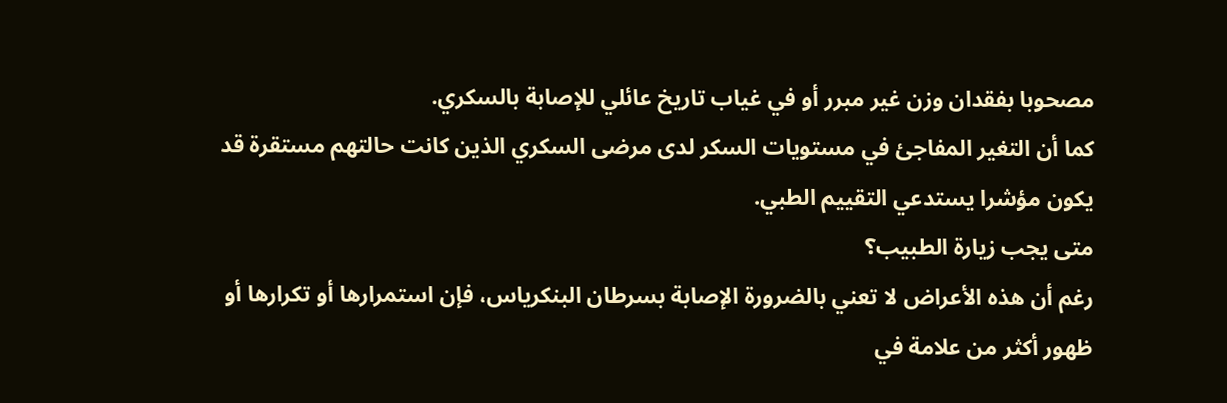مصحوبا بفقدان وزن غير مبرر أو في غياب تاريخ عائلي للإصابة بالسكري.
كما أن التغير المفاجئ في مستويات السكر لدى مرضى السكري الذين كانت حالتهم مستقرة قد يكون مؤشرا يستدعي التقييم الطبي.
متى يجب زيارة الطبيب؟
رغم أن هذه الأعراض لا تعني بالضرورة الإصابة بسرطان البنكرياس، فإن استمرارها أو تكرارها أو ظهور أكثر من علامة في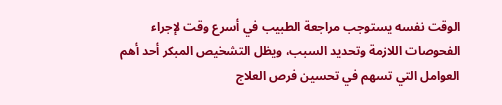الوقت نفسه يستوجب مراجعة الطبيب في أسرع وقت لإجراء الفحوصات اللازمة وتحديد السبب، ويظل التشخيص المبكر أحد أهم العوامل التي تسهم في تحسين فرص العلاج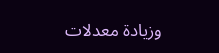وزيادة معدلات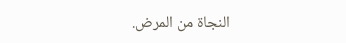النجاة من المرض.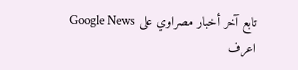تابع آخر أخبار مصراوي على Google News
اعرف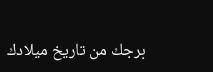برجك من تاريخ ميلادك